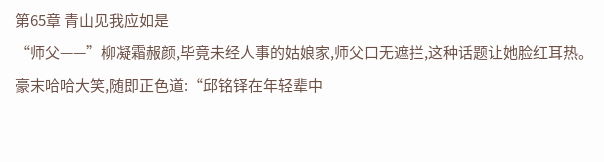第65章 青山见我应如是
“师父——”柳凝霜赧颜,毕竟未经人事的姑娘家,师父口无遮拦,这种话题让她脸红耳热。
豪末哈哈大笑,随即正色道:“邱铭铎在年轻辈中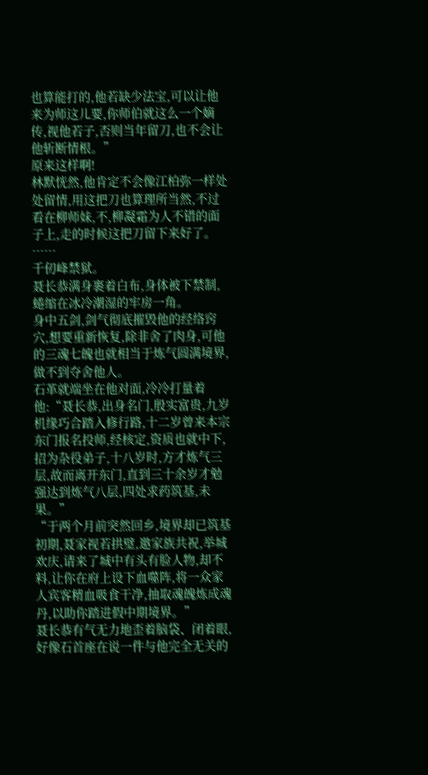也算能打的,他若缺少法宝,可以让他来为师这儿要,你师伯就这么一个嫡传,视他若子,否则当年留刀,也不会让他斩断情根。”
原来这样啊!
林默恍然,他肯定不会像江柏弥一样处处留情,用这把刀也算理所当然,不过看在柳师妹,不,柳凝霜为人不错的面子上,走的时候这把刀留下来好了。
……
千仞峰禁狱。
聂长恭满身裹着白布,身体被下禁制,蜷缩在冰冷潮湿的牢房一角。
身中五剑,剑气彻底摧毁他的经络窍穴,想要重新恢复,除非舍了肉身,可他的三魂七魄也就相当于炼气圆满境界,做不到夺舍他人。
石革就端坐在他对面,冷冷打量着他:“聂长恭,出身名门,殷实富贵,九岁机缘巧合踏入修行路,十二岁曾来本宗东门报名投师,经核定,资质也就中下,招为杂役弟子,十八岁时,方才炼气三层,故而离开东门,直到三十余岁才勉强达到炼气八层,四处求药筑基,未果。”
“于两个月前突然回乡,境界却已筑基初期,聂家视若拱璧,邀家族共祝,举城欢庆,请来了城中有头有脸人物,却不料,让你在府上设下血噬阵,将一众家人宾客精血吸食干净,抽取魂魄炼成魂丹,以助你踏进假中期境界。”
聂长恭有气无力地歪着脑袋、闭着眼,好像石首座在说一件与他完全无关的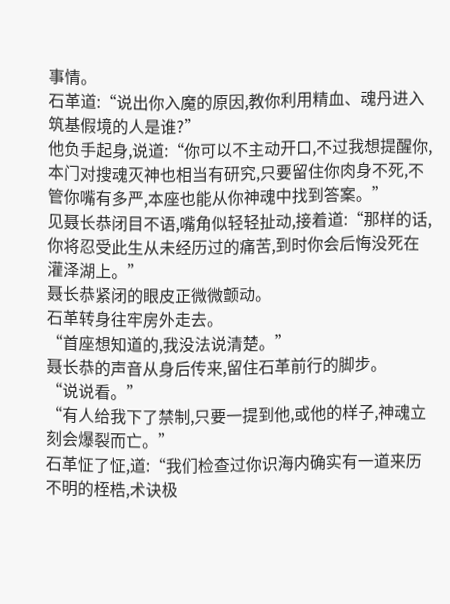事情。
石革道:“说出你入魔的原因,教你利用精血、魂丹进入筑基假境的人是谁?”
他负手起身,说道:“你可以不主动开口,不过我想提醒你,本门对搜魂灭神也相当有研究,只要留住你肉身不死,不管你嘴有多严,本座也能从你神魂中找到答案。”
见聂长恭闭目不语,嘴角似轻轻扯动,接着道:“那样的话,你将忍受此生从未经历过的痛苦,到时你会后悔没死在灌泽湖上。”
聂长恭紧闭的眼皮正微微颤动。
石革转身往牢房外走去。
“首座想知道的,我没法说清楚。”
聂长恭的声音从身后传来,留住石革前行的脚步。
“说说看。”
“有人给我下了禁制,只要一提到他,或他的样子,神魂立刻会爆裂而亡。”
石革怔了怔,道:“我们检查过你识海内确实有一道来历不明的桎梏,术诀极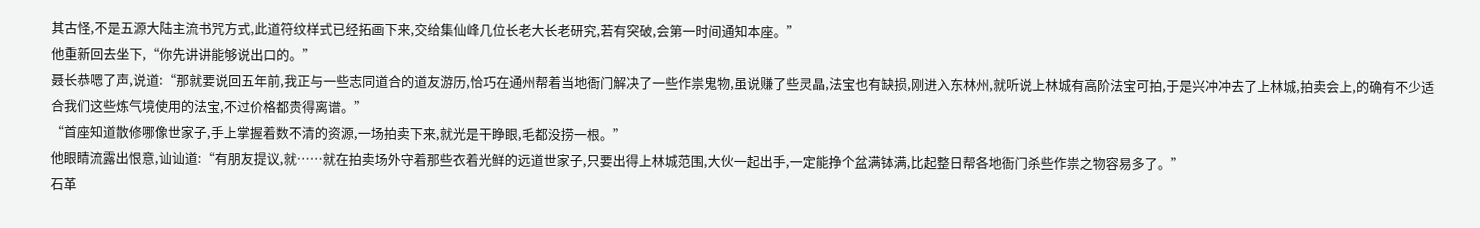其古怪,不是五源大陆主流书咒方式,此道符纹样式已经拓画下来,交给集仙峰几位长老大长老研究,若有突破,会第一时间通知本座。”
他重新回去坐下,“你先讲讲能够说出口的。”
聂长恭嗯了声,说道:“那就要说回五年前,我正与一些志同道合的道友游历,恰巧在通州帮着当地衙门解决了一些作祟鬼物,虽说赚了些灵晶,法宝也有缺损,刚进入东林州,就听说上林城有高阶法宝可拍,于是兴冲冲去了上林城,拍卖会上,的确有不少适合我们这些炼气境使用的法宝,不过价格都贵得离谱。”
“首座知道散修哪像世家子,手上掌握着数不清的资源,一场拍卖下来,就光是干睁眼,毛都没捞一根。”
他眼睛流露出恨意,讪讪道:“有朋友提议,就……就在拍卖场外守着那些衣着光鲜的远道世家子,只要出得上林城范围,大伙一起出手,一定能挣个盆满钵满,比起整日帮各地衙门杀些作祟之物容易多了。”
石革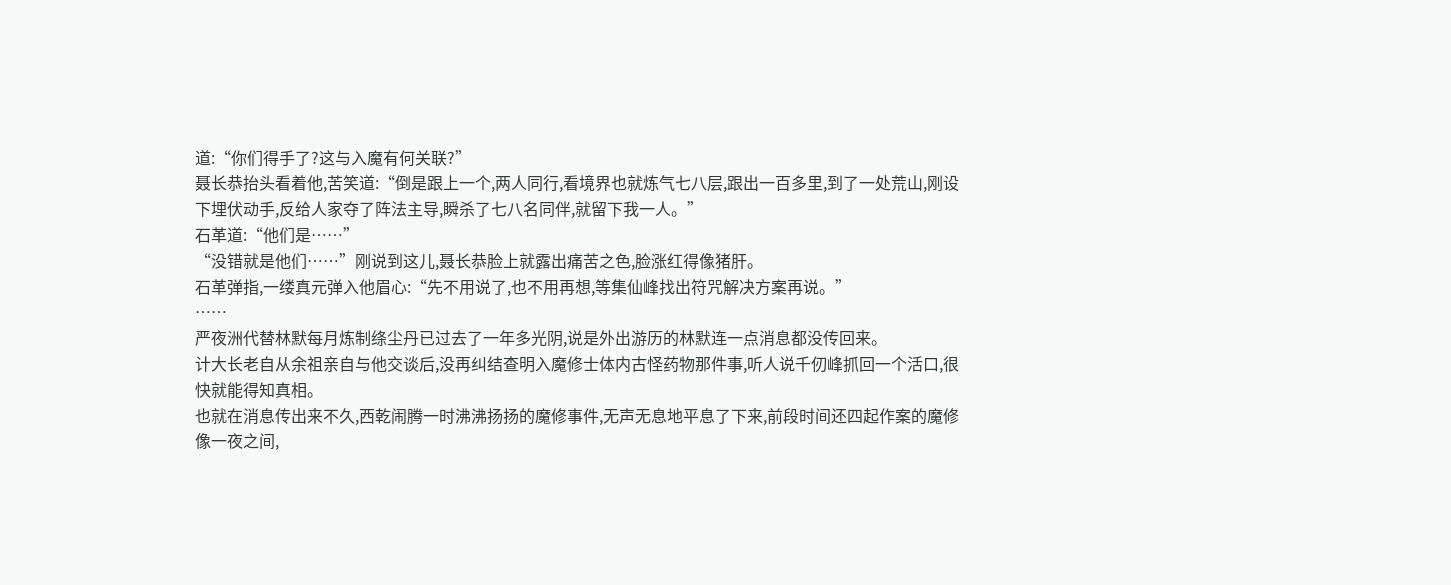道:“你们得手了?这与入魔有何关联?”
聂长恭抬头看着他,苦笑道:“倒是跟上一个,两人同行,看境界也就炼气七八层,跟出一百多里,到了一处荒山,刚设下埋伏动手,反给人家夺了阵法主导,瞬杀了七八名同伴,就留下我一人。”
石革道:“他们是……”
“没错就是他们……”刚说到这儿,聂长恭脸上就露出痛苦之色,脸涨红得像猪肝。
石革弹指,一缕真元弹入他眉心:“先不用说了,也不用再想,等集仙峰找出符咒解决方案再说。”
……
严夜洲代替林默每月炼制绦尘丹已过去了一年多光阴,说是外出游历的林默连一点消息都没传回来。
计大长老自从余祖亲自与他交谈后,没再纠结查明入魔修士体内古怪药物那件事,听人说千仞峰抓回一个活口,很快就能得知真相。
也就在消息传出来不久,西乾闹腾一时沸沸扬扬的魔修事件,无声无息地平息了下来,前段时间还四起作案的魔修像一夜之间,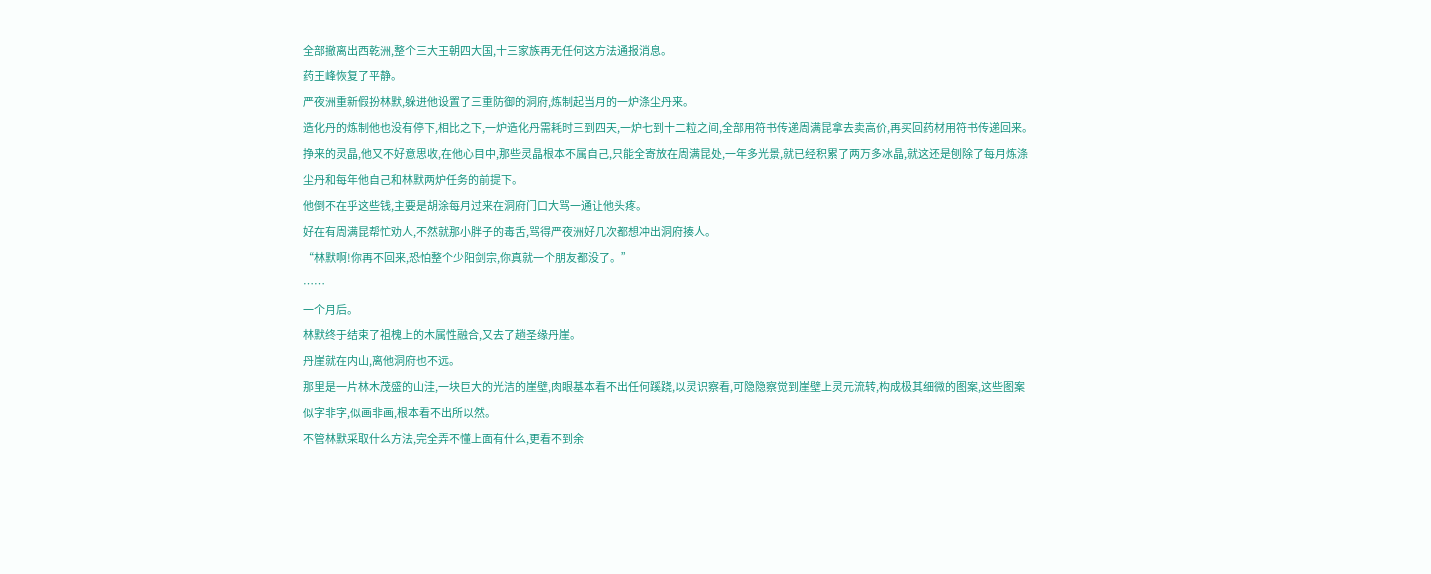全部撤离出西乾洲,整个三大王朝四大国,十三家族再无任何这方法通报消息。
药王峰恢复了平静。
严夜洲重新假扮林默,躲进他设置了三重防御的洞府,炼制起当月的一炉涤尘丹来。
造化丹的炼制他也没有停下,相比之下,一炉造化丹需耗时三到四天,一炉七到十二粒之间,全部用符书传递周满昆拿去卖高价,再买回药材用符书传递回来。
挣来的灵晶,他又不好意思收,在他心目中,那些灵晶根本不属自己,只能全寄放在周满昆处,一年多光景,就已经积累了两万多冰晶,就这还是刨除了每月炼涤尘丹和每年他自己和林默两炉任务的前提下。
他倒不在乎这些钱,主要是胡涂每月过来在洞府门口大骂一通让他头疼。
好在有周满昆帮忙劝人,不然就那小胖子的毒舌,骂得严夜洲好几次都想冲出洞府揍人。
“林默啊!你再不回来,恐怕整个少阳剑宗,你真就一个朋友都没了。”
……
一个月后。
林默终于结束了祖槐上的木属性融合,又去了趟圣缘丹崖。
丹崖就在内山,离他洞府也不远。
那里是一片林木茂盛的山洼,一块巨大的光洁的崖壁,肉眼基本看不出任何蹊跷,以灵识察看,可隐隐察觉到崖壁上灵元流转,构成极其细微的图案,这些图案似字非字,似画非画,根本看不出所以然。
不管林默采取什么方法,完全弄不懂上面有什么,更看不到余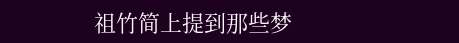祖竹简上提到那些梦